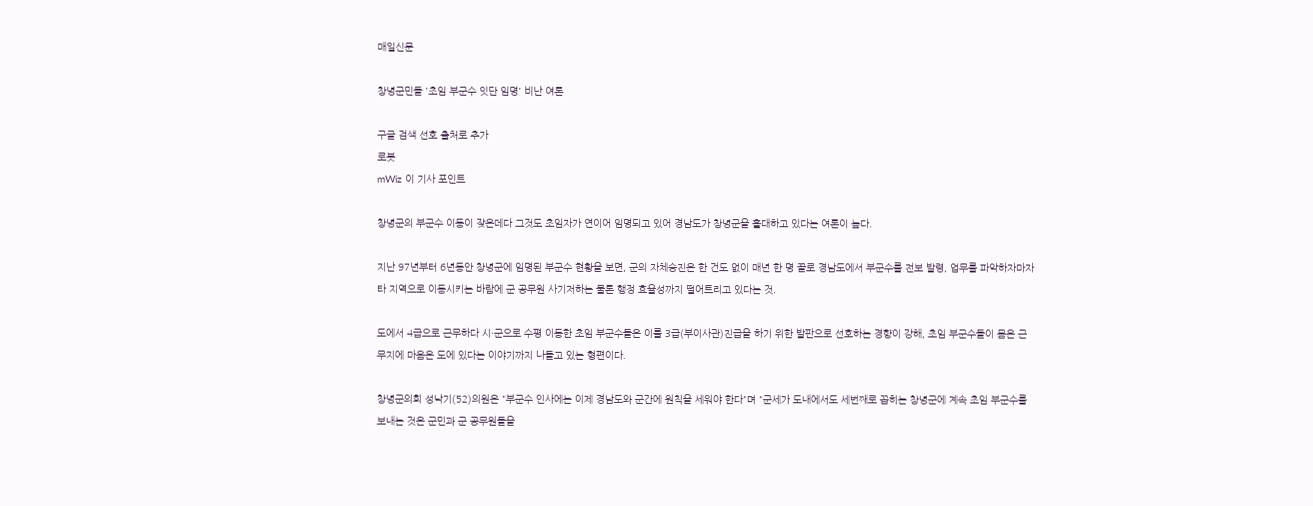매일신문

창녕군민들 '초임 부군수 잇단 임명' 비난 여론

구글 검색 선호 출처로 추가
로봇
mWiz 이 기사 포인트

창녕군의 부군수 이동이 잦은데다 그것도 초임자가 연이어 임명되고 있어 경남도가 창녕군을 홀대하고 있다는 여론이 높다.

지난 97년부터 6년동안 창녕군에 임명된 부군수 현황을 보면, 군의 자체승진은 한 건도 없이 매년 한 명 꼴로 경남도에서 부군수를 전보 발령, 업무를 파악하자마자 타 지역으로 이동시키는 바람에 군 공무원 사기저하는 물론 행정 효율성까지 떨어트리고 있다는 것.

도에서 4급으로 근무하다 시·군으로 수평 이동한 초임 부군수들은 이를 3급(부이사관)진급을 하기 위한 발판으로 선호하는 경향이 강해, 초임 부군수들이 몸은 근무지에 마음은 도에 있다는 이야기까지 나돌고 있는 형편이다.

창녕군의회 성낙기(52)의원은 "부군수 인사에는 이제 경남도와 군간에 원칙을 세워야 한다"며 "군세가 도내에서도 세번째로 꼽히는 창녕군에 계속 초임 부군수를 보내는 것은 군민과 군 공무원들을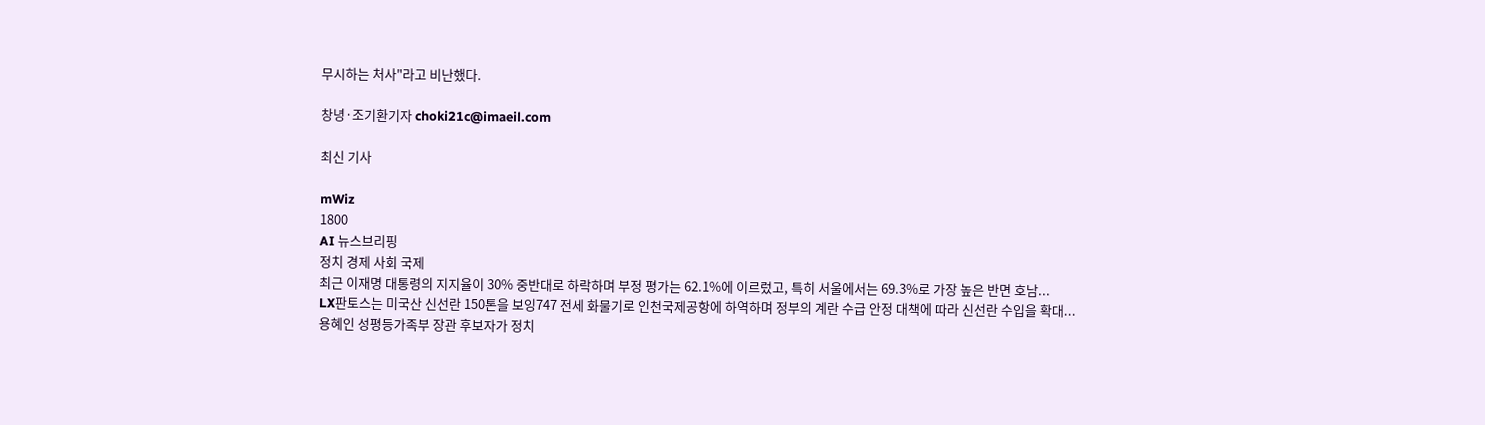무시하는 처사"라고 비난했다.

창녕·조기환기자 choki21c@imaeil.com

최신 기사

mWiz
1800
AI 뉴스브리핑
정치 경제 사회 국제
최근 이재명 대통령의 지지율이 30% 중반대로 하락하며 부정 평가는 62.1%에 이르렀고, 특히 서울에서는 69.3%로 가장 높은 반면 호남...
LX판토스는 미국산 신선란 150톤을 보잉747 전세 화물기로 인천국제공항에 하역하며 정부의 계란 수급 안정 대책에 따라 신선란 수입을 확대...
용혜인 성평등가족부 장관 후보자가 정치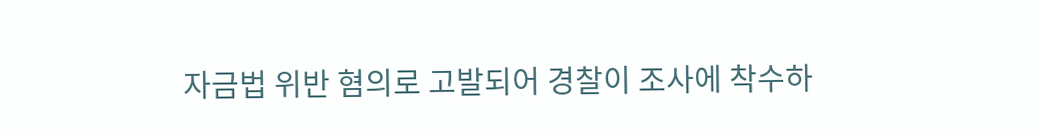자금법 위반 혐의로 고발되어 경찰이 조사에 착수하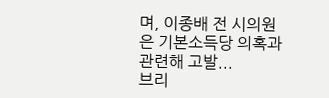며, 이종배 전 시의원은 기본소득당 의혹과 관련해 고발...
브리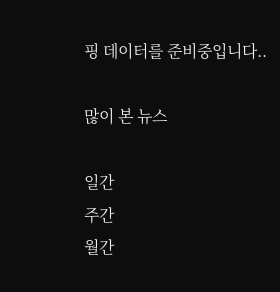핑 데이터를 준비중입니다..

많이 본 뉴스

일간
주간
월간